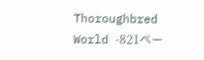Thoroughbred World -821ペー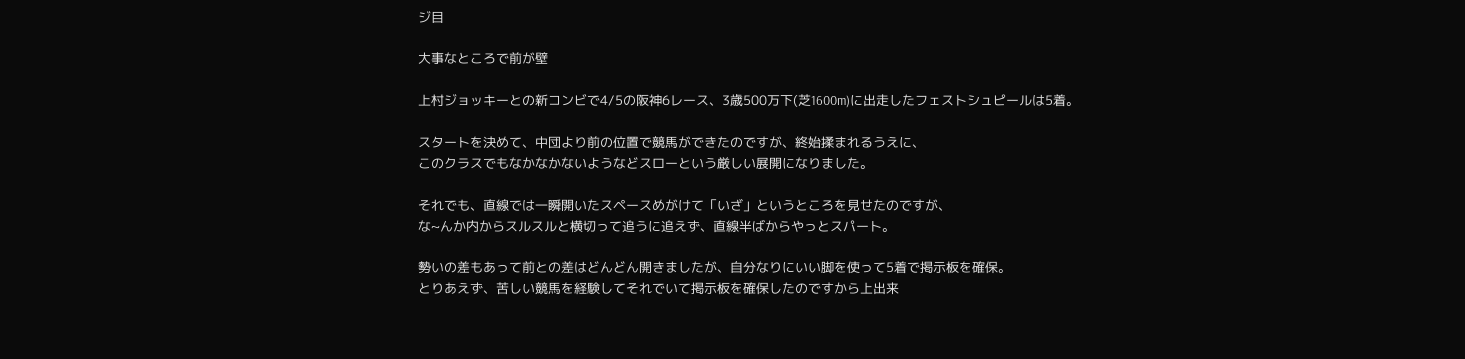ジ目

大事なところで前が壁

上村ジョッキーとの新コンビで4/5の阪神6レース、3歳500万下(芝1600m)に出走したフェストシュピールは5着。

スタートを決めて、中団より前の位置で競馬ができたのですが、終始揉まれるうえに、
このクラスでもなかなかないようなどスローという厳しい展開になりました。

それでも、直線では一瞬開いたスペースめがけて「いざ」というところを見せたのですが、
な~んか内からスルスルと横切って追うに追えず、直線半ばからやっとスパート。

勢いの差もあって前との差はどんどん開きましたが、自分なりにいい脚を使って5着で掲示板を確保。
とりあえず、苦しい競馬を経験してそれでいて掲示板を確保したのですから上出来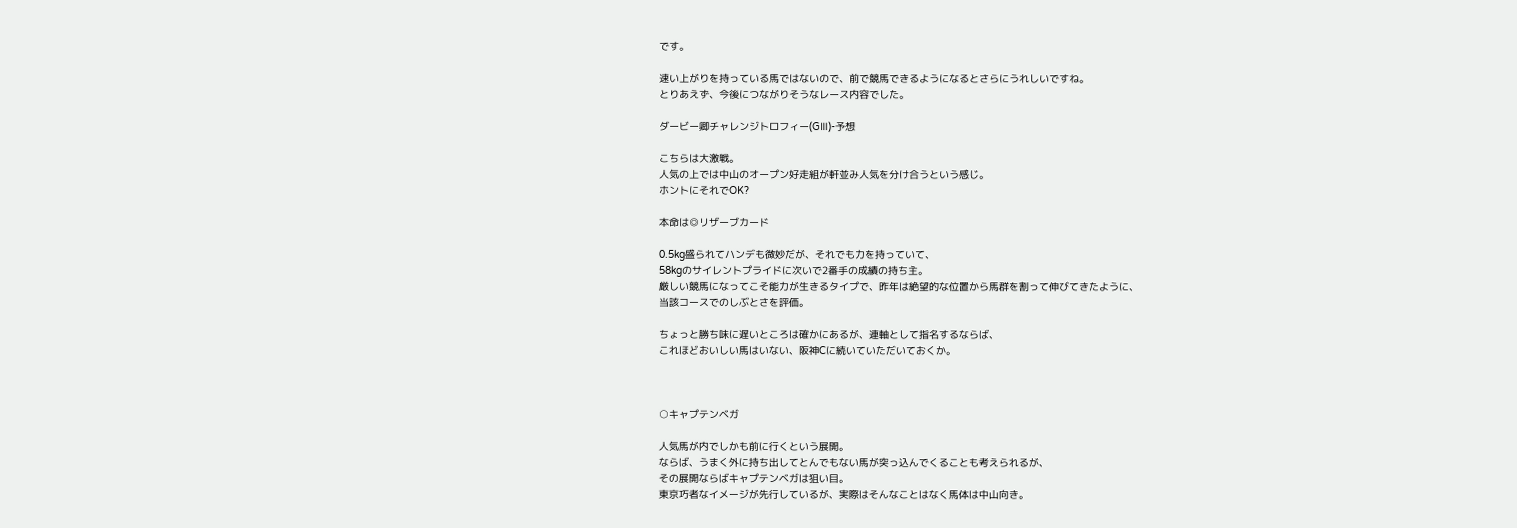です。

速い上がりを持っている馬ではないので、前で競馬できるようになるとさらにうれしいですね。
とりあえず、今後につながりそうなレース内容でした。

ダービー卿チャレンジトロフィー(GⅢ)-予想

こちらは大激戦。
人気の上では中山のオープン好走組が軒並み人気を分け合うという感じ。
ホントにそれでOK?

本命は◎リザーブカード

0.5kg盛られてハンデも微妙だが、それでも力を持っていて、
58kgのサイレントプライドに次いで2番手の成績の持ち主。
厳しい競馬になってこそ能力が生きるタイプで、昨年は絶望的な位置から馬群を割って伸びてきたように、
当該コースでのしぶとさを評価。

ちょっと勝ち味に遅いところは確かにあるが、連軸として指名するならば、
これほどおいしい馬はいない、阪神Cに続いていただいておくか。



○キャプテンベガ

人気馬が内でしかも前に行くという展開。
ならば、うまく外に持ち出してとんでもない馬が突っ込んでくることも考えられるが、
その展開ならばキャプテンベガは狙い目。
東京巧者なイメージが先行しているが、実際はそんなことはなく馬体は中山向き。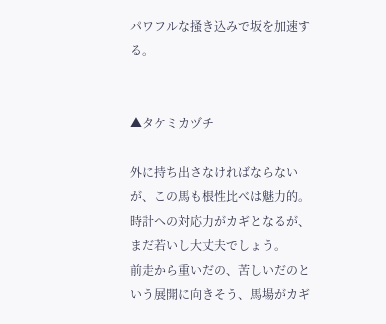パワフルな掻き込みで坂を加速する。


▲タケミカヅチ

外に持ち出さなければならないが、この馬も根性比べは魅力的。
時計への対応力がカギとなるが、まだ若いし大丈夫でしょう。
前走から重いだの、苦しいだのという展開に向きそう、馬場がカギ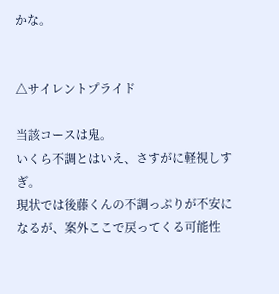かな。


△サイレントプライド

当該コースは鬼。
いくら不調とはいえ、さすがに軽視しすぎ。
現状では後藤くんの不調っぷりが不安になるが、案外ここで戻ってくる可能性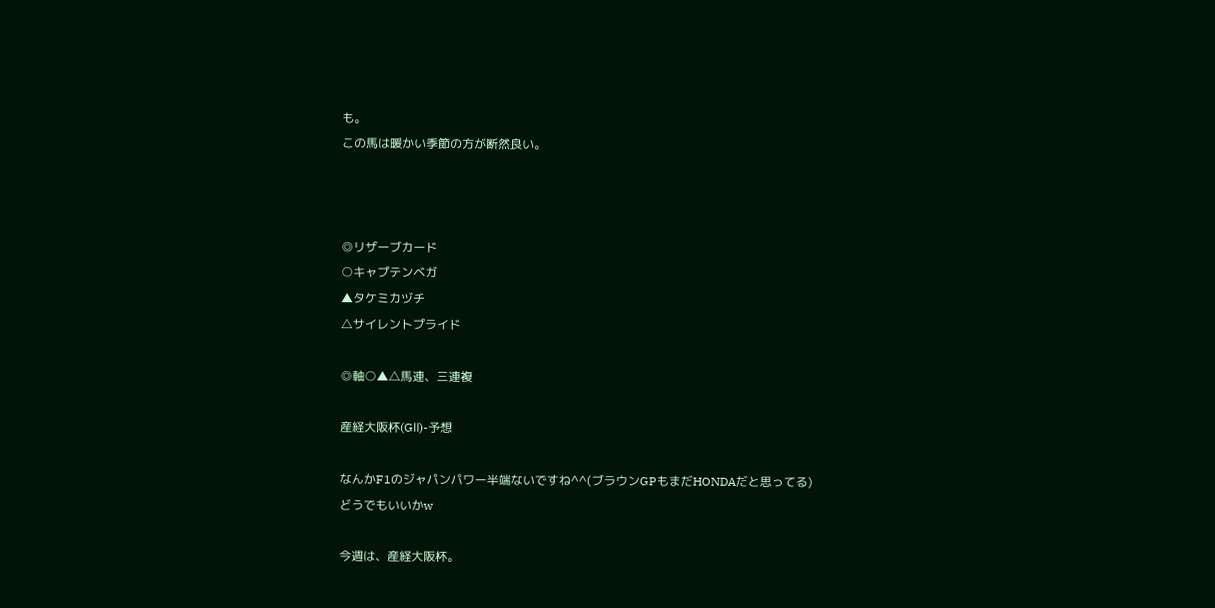も。
この馬は暖かい季節の方が断然良い。



◎リザーブカード
○キャプテンベガ
▲タケミカヅチ
△サイレントプライド

◎軸○▲△馬連、三連複

産経大阪杯(GⅡ)-予想

なんかF1のジャパンパワー半端ないですね^^(ブラウンGPもまだHONDAだと思ってる)
どうでもいいかw

今週は、産経大阪杯。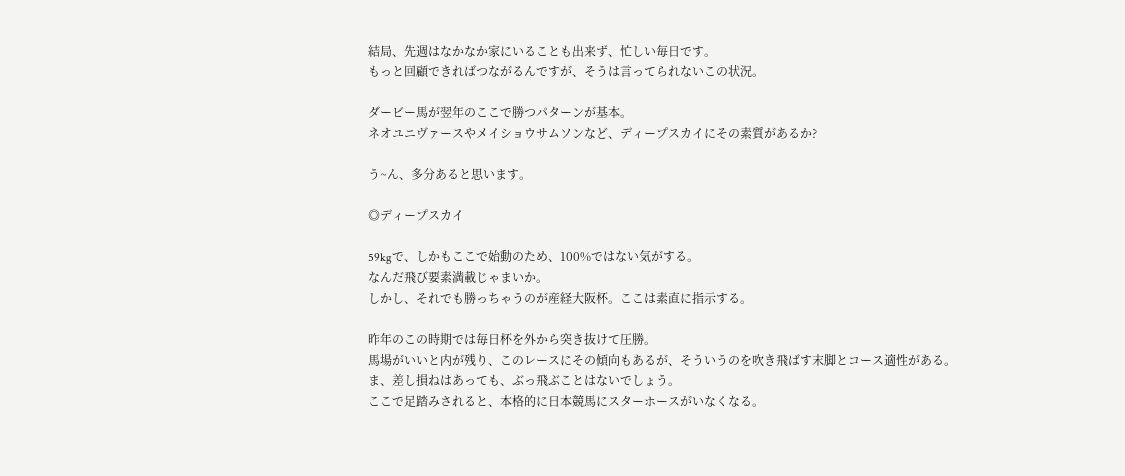結局、先週はなかなか家にいることも出来ず、忙しい毎日です。
もっと回顧できればつながるんですが、そうは言ってられないこの状況。

ダービー馬が翌年のここで勝つパターンが基本。
ネオユニヴァースやメイショウサムソンなど、ディープスカイにその素質があるか?

う~ん、多分あると思います。

◎ディープスカイ

59kgで、しかもここで始動のため、100%ではない気がする。
なんだ飛び要素満載じゃまいか。
しかし、それでも勝っちゃうのが産経大阪杯。ここは素直に指示する。

昨年のこの時期では毎日杯を外から突き抜けて圧勝。
馬場がいいと内が残り、このレースにその傾向もあるが、そういうのを吹き飛ばす末脚とコース適性がある。
ま、差し損ねはあっても、ぶっ飛ぶことはないでしょう。
ここで足踏みされると、本格的に日本競馬にスターホースがいなくなる。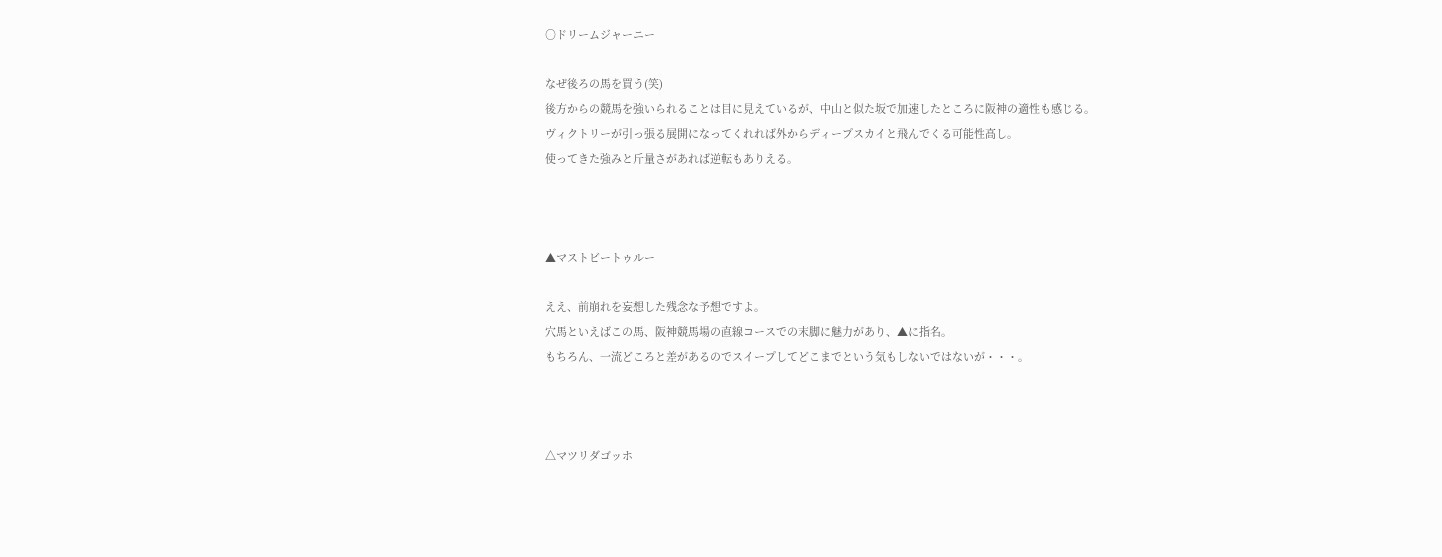○ドリームジャーニー

なぜ後ろの馬を買う(笑)
後方からの競馬を強いられることは目に見えているが、中山と似た坂で加速したところに阪神の適性も感じる。
ヴィクトリーが引っ張る展開になってくれれば外からディープスカイと飛んでくる可能性高し。
使ってきた強みと斤量さがあれば逆転もありえる。



▲マストビートゥルー

ええ、前崩れを妄想した残念な予想ですよ。
穴馬といえばこの馬、阪神競馬場の直線コースでの末脚に魅力があり、▲に指名。
もちろん、一流どころと差があるのでスイープしてどこまでという気もしないではないが・・・。



△マツリダゴッホ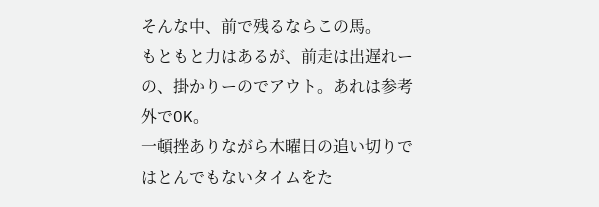そんな中、前で残るならこの馬。
もともと力はあるが、前走は出遅れーの、掛かりーのでアウト。あれは参考外でOK。
一頓挫ありながら木曜日の追い切りではとんでもないタイムをた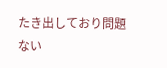たき出しており問題ない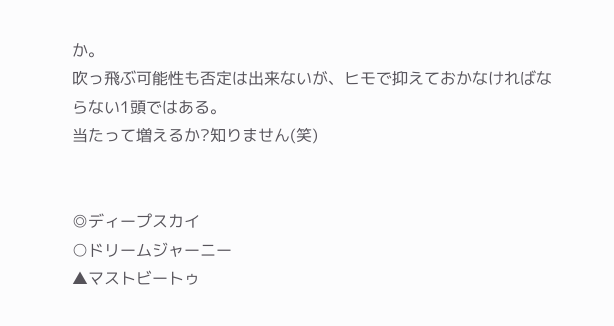か。
吹っ飛ぶ可能性も否定は出来ないが、ヒモで抑えておかなければならない1頭ではある。
当たって増えるか?知りません(笑)


◎ディープスカイ
○ドリームジャーニー
▲マストビートゥ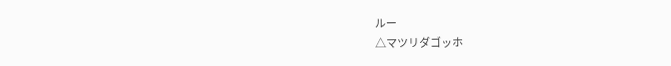ルー
△マツリダゴッホ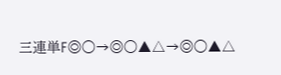三連単F◎○→◎○▲△→◎○▲△